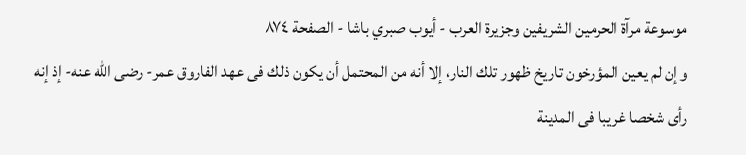موسوعة مرآة الحرمين الشريفين وجزيرة العرب - أيوب صبري باشا - الصفحة ٨٧٤
و إن لم يعين المؤرخون تاريخ ظهور تلك النار، إلا أنه من المحتمل أن يكون ذلك فى عهد الفاروق عمر- رضى اللّه عنه- إذ إنه رأى شخصا غريبا فى المدينة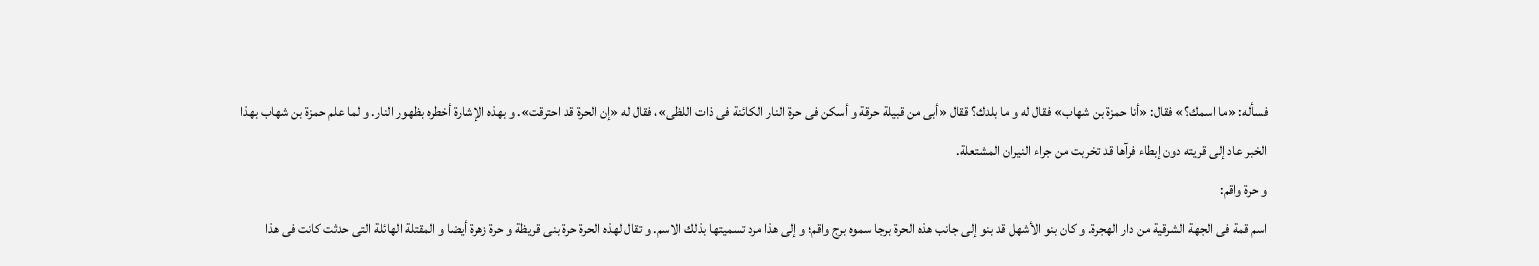فسأله: «ما اسمك؟» فقال: «أنا حمزة بن شهاب» فقال له و ما بلدك؟ ققال «أبى من قبيلة حرقة و أسكن فى حرة النار الكائنة فى ذات اللظى»، فقال له «إن الحرة قد احترقت». و بهذه الإشارة أخطره بظهور النار. و لما علم حمزة بن شهاب بهذا الخبر عاد إلى قريته دون إبطاء فرآها قد تخربت من جراء النيران المشتعلة.
و حرة واقم:
اسم قمة فى الجهة الشرقية من دار الهجرة. و كان بنو الأشهل قد بنو إلى جانب هذه الحرة برجا سموه برج واقم؛ و إلى هذا مرد تسميتها بذلك الاسم. و تقال لهذه الحرة حرة بنى قريظة و حرة زهرة أيضا و المقتلة الهائلة التى حدثت كانت فى هذا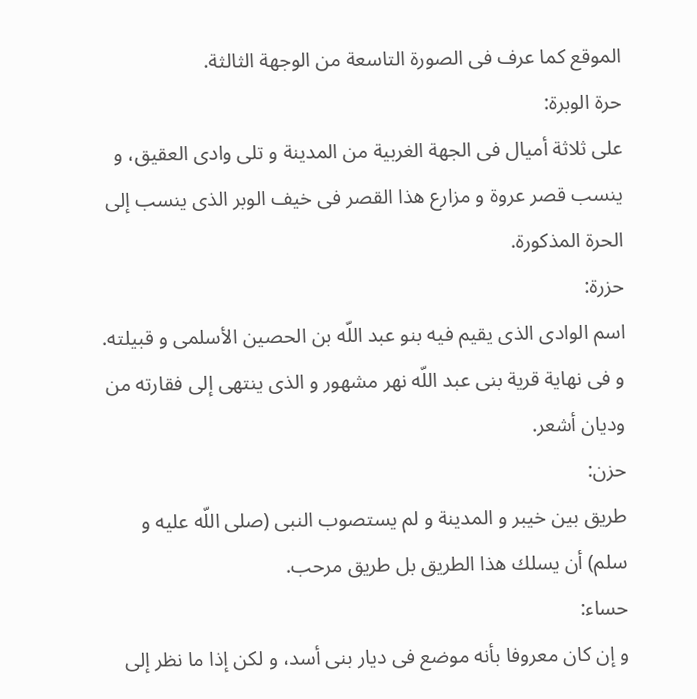الموقع كما عرف فى الصورة التاسعة من الوجهة الثالثة.
حرة الوبرة:
على ثلاثة أميال فى الجهة الغربية من المدينة و تلى وادى العقيق، و ينسب قصر عروة و مزارع هذا القصر فى خيف الوبر الذى ينسب إلى الحرة المذكورة.
حزرة:
اسم الوادى الذى يقيم فيه بنو عبد اللّه بن الحصين الأسلمى و قبيلته.
و فى نهاية قرية بنى عبد اللّه نهر مشهور و الذى ينتهى إلى فقارته من وديان أشعر.
حزن:
طريق بين خيبر و المدينة و لم يستصوب النبى (صلى اللّه عليه و سلم) أن يسلك هذا الطريق بل طريق مرحب.
حساء:
و إن كان معروفا بأنه موضع فى ديار بنى أسد، و لكن إذا ما نظر إلى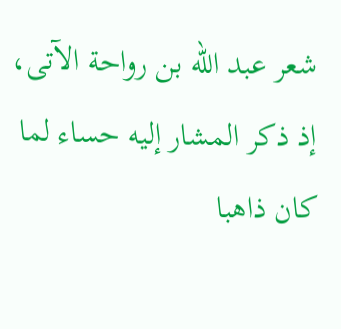شعر عبد اللّه بن رواحة الآتى، إذ ذكر المشار إليه حساء لما كان ذاهبا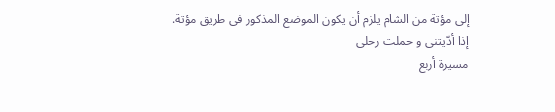إلى مؤتة من الشام يلزم أن يكون الموضع المذكور فى طريق مؤتة.
إذا أدّيتنى و حملت رحلى
مسيرة أربع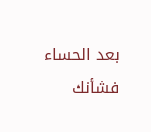بعد الحساء
فشأنك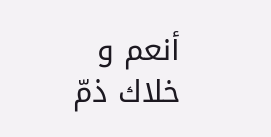أنعم و خلاك ذمّ